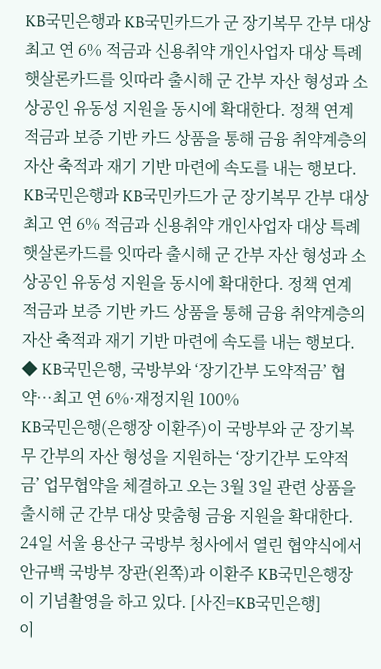KB국민은행과 KB국민카드가 군 장기복무 간부 대상 최고 연 6% 적금과 신용취약 개인사업자 대상 특례 햇살론카드를 잇따라 출시해 군 간부 자산 형성과 소상공인 유동성 지원을 동시에 확대한다. 정책 연계 적금과 보증 기반 카드 상품을 통해 금융 취약계층의 자산 축적과 재기 기반 마련에 속도를 내는 행보다.
KB국민은행과 KB국민카드가 군 장기복무 간부 대상 최고 연 6% 적금과 신용취약 개인사업자 대상 특례 햇살론카드를 잇따라 출시해 군 간부 자산 형성과 소상공인 유동성 지원을 동시에 확대한다. 정책 연계 적금과 보증 기반 카드 상품을 통해 금융 취약계층의 자산 축적과 재기 기반 마련에 속도를 내는 행보다.
◆ KB국민은행, 국방부와 ‘장기간부 도약적금’ 협약…최고 연 6%·재정지원 100%
KB국민은행(은행장 이환주)이 국방부와 군 장기복무 간부의 자산 형성을 지원하는 ‘장기간부 도약적금’ 업무협약을 체결하고 오는 3월 3일 관련 상품을 출시해 군 간부 대상 맞춤형 금융 지원을 확대한다.
24일 서울 용산구 국방부 청사에서 열린 협약식에서 안규백 국방부 장관(왼쪽)과 이환주 KB국민은행장이 기념촬영을 하고 있다. [사진=KB국민은행]
이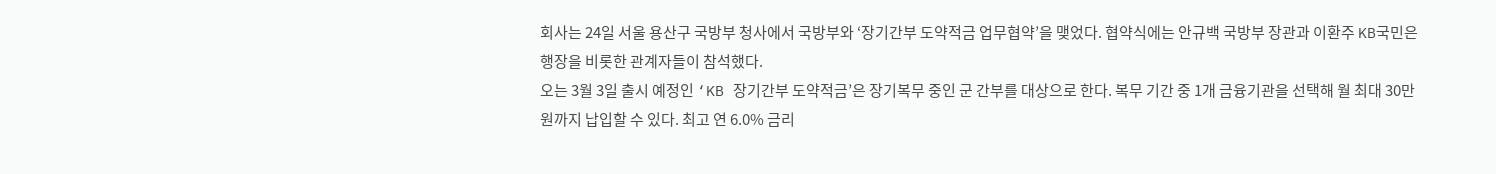회사는 24일 서울 용산구 국방부 청사에서 국방부와 ‘장기간부 도약적금 업무협약’을 맺었다. 협약식에는 안규백 국방부 장관과 이환주 KB국민은행장을 비롯한 관계자들이 참석했다.
오는 3월 3일 출시 예정인 ‘KB 장기간부 도약적금’은 장기복무 중인 군 간부를 대상으로 한다. 복무 기간 중 1개 금융기관을 선택해 월 최대 30만원까지 납입할 수 있다. 최고 연 6.0% 금리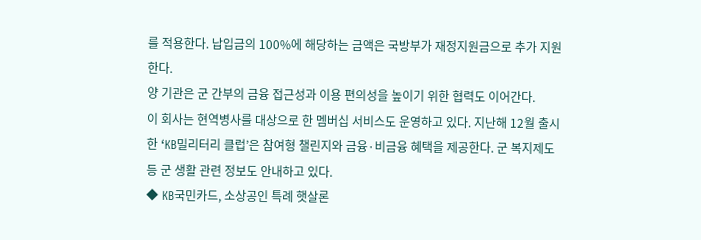를 적용한다. 납입금의 100%에 해당하는 금액은 국방부가 재정지원금으로 추가 지원한다.
양 기관은 군 간부의 금융 접근성과 이용 편의성을 높이기 위한 협력도 이어간다.
이 회사는 현역병사를 대상으로 한 멤버십 서비스도 운영하고 있다. 지난해 12월 출시한 ‘KB밀리터리 클럽’은 참여형 챌린지와 금융·비금융 혜택을 제공한다. 군 복지제도 등 군 생활 관련 정보도 안내하고 있다.
◆ KB국민카드, 소상공인 특례 햇살론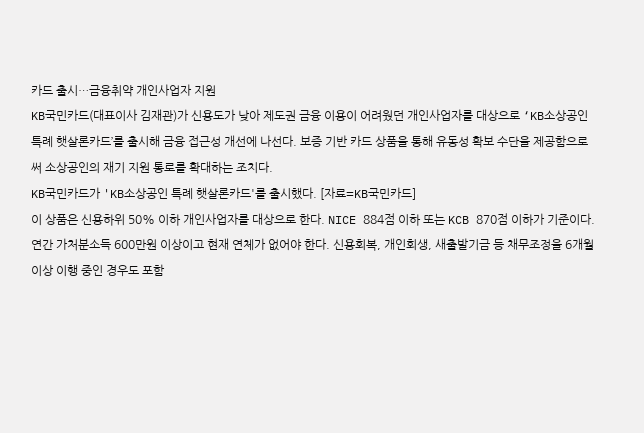카드 출시…금융취약 개인사업자 지원
KB국민카드(대표이사 김재관)가 신용도가 낮아 제도권 금융 이용이 어려웠던 개인사업자를 대상으로 ‘KB소상공인 특례 햇살론카드’를 출시해 금융 접근성 개선에 나선다. 보증 기반 카드 상품을 통해 유동성 확보 수단을 제공함으로써 소상공인의 재기 지원 통로를 확대하는 조치다.
KB국민카드가 'KB소상공인 특례 햇살론카드'를 출시했다. [자료=KB국민카드]
이 상품은 신용하위 50% 이하 개인사업자를 대상으로 한다. NICE 884점 이하 또는 KCB 870점 이하가 기준이다. 연간 가처분소득 600만원 이상이고 현재 연체가 없어야 한다. 신용회복, 개인회생, 새출발기금 등 채무조정을 6개월 이상 이행 중인 경우도 포함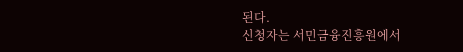된다.
신청자는 서민금융진흥원에서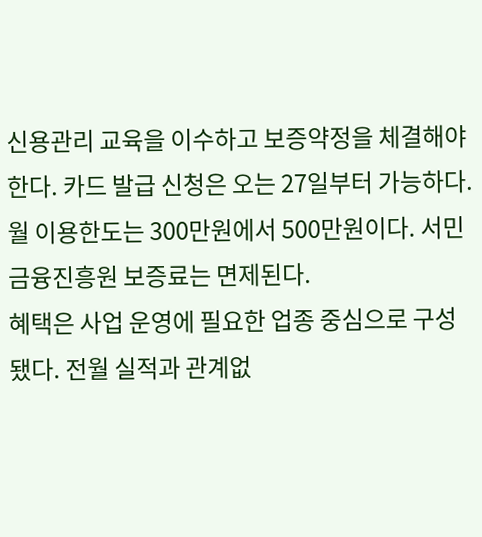신용관리 교육을 이수하고 보증약정을 체결해야 한다. 카드 발급 신청은 오는 27일부터 가능하다. 월 이용한도는 300만원에서 500만원이다. 서민금융진흥원 보증료는 면제된다.
혜택은 사업 운영에 필요한 업종 중심으로 구성됐다. 전월 실적과 관계없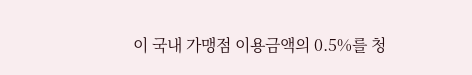이 국내 가맹점 이용금액의 0.5%를 청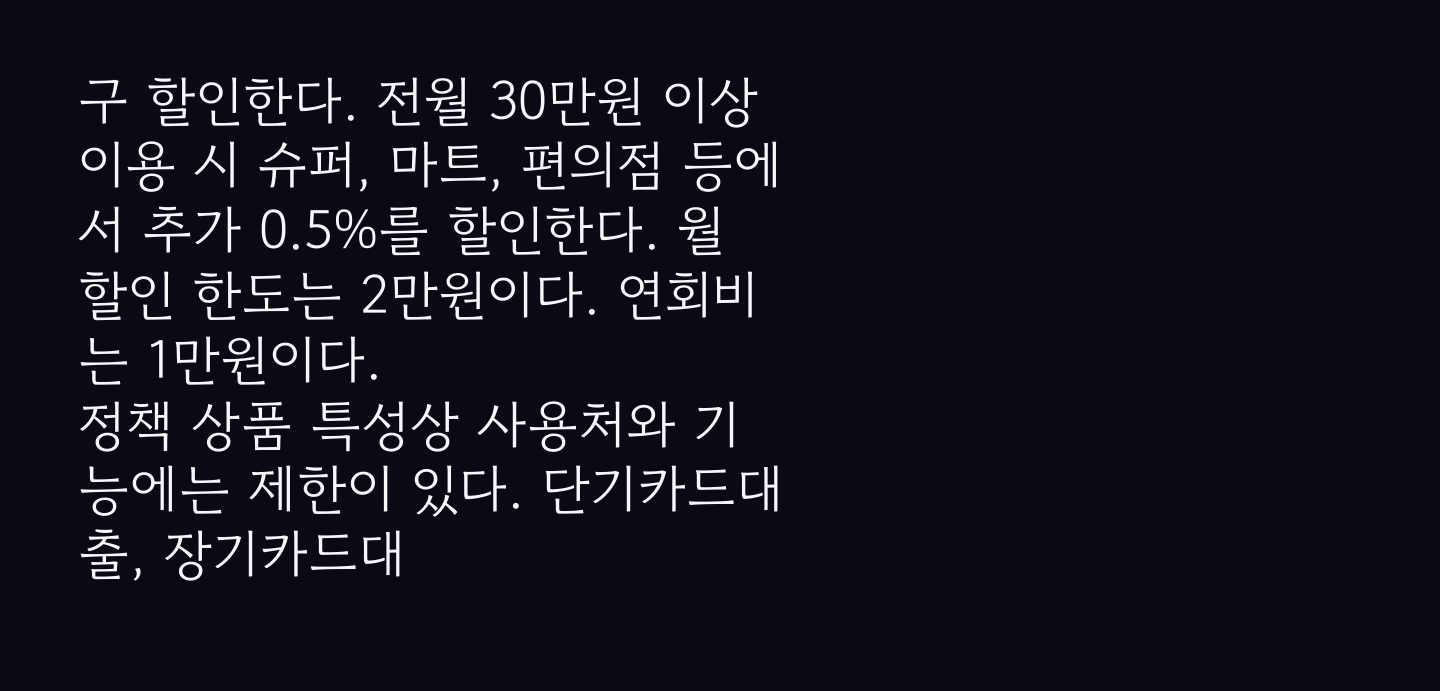구 할인한다. 전월 30만원 이상 이용 시 슈퍼, 마트, 편의점 등에서 추가 0.5%를 할인한다. 월 할인 한도는 2만원이다. 연회비는 1만원이다.
정책 상품 특성상 사용처와 기능에는 제한이 있다. 단기카드대출, 장기카드대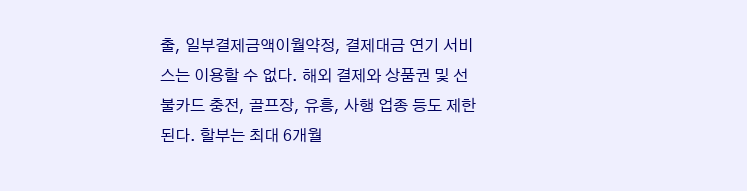출, 일부결제금액이월약정, 결제대금 연기 서비스는 이용할 수 없다. 해외 결제와 상품권 및 선불카드 충전, 골프장, 유흥, 사행 업종 등도 제한된다. 할부는 최대 6개월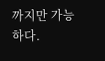까지만 가능하다.